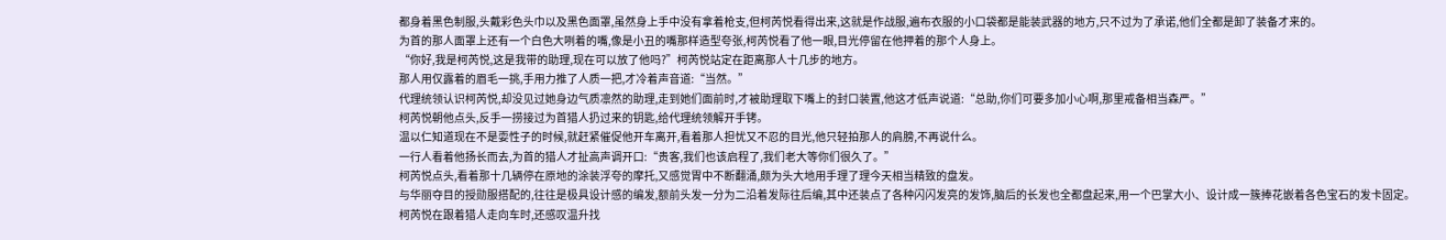都身着黑色制服,头戴彩色头巾以及黑色面罩,虽然身上手中没有拿着枪支,但柯芮悦看得出来,这就是作战服,遍布衣服的小口袋都是能装武器的地方,只不过为了承诺,他们全都是卸了装备才来的。
为首的那人面罩上还有一个白色大咧着的嘴,像是小丑的嘴那样造型夸张,柯芮悦看了他一眼,目光停留在他押着的那个人身上。
“你好,我是柯芮悦,这是我带的助理,现在可以放了他吗?”柯芮悦站定在距离那人十几步的地方。
那人用仅露着的眉毛一挑,手用力推了人质一把,才冷着声音道:“当然。”
代理统领认识柯芮悦,却没见过她身边气质凛然的助理,走到她们面前时,才被助理取下嘴上的封口装置,他这才低声说道:“总助,你们可要多加小心啊,那里戒备相当森严。”
柯芮悦朝他点头,反手一捞接过为首猎人扔过来的钥匙,给代理统领解开手铐。
温以仁知道现在不是耍性子的时候,就赶紧催促他开车离开,看着那人担忧又不忍的目光,他只轻拍那人的肩膀,不再说什么。
一行人看着他扬长而去,为首的猎人才扯高声调开口:“贵客,我们也该启程了,我们老大等你们很久了。”
柯芮悦点头,看着那十几辆停在原地的涂装浮夸的摩托,又感觉胃中不断翻涌,颇为头大地用手理了理今天相当精致的盘发。
与华丽夺目的授勋服搭配的,往往是极具设计感的编发,额前头发一分为二沿着发际往后编,其中还装点了各种闪闪发亮的发饰,脑后的长发也全都盘起来,用一个巴掌大小、设计成一簇捧花嵌着各色宝石的发卡固定。
柯芮悦在跟着猎人走向车时,还感叹温升找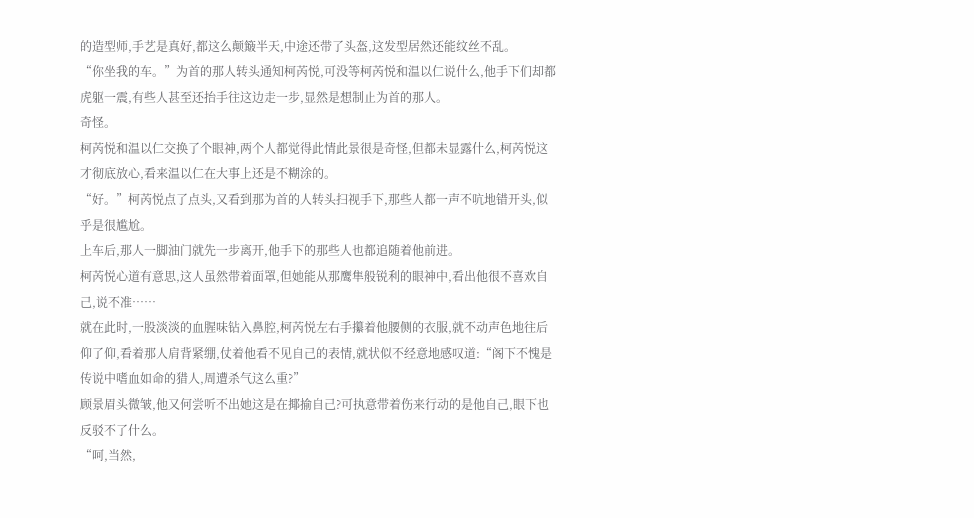的造型师,手艺是真好,都这么颠簸半天,中途还带了头盔,这发型居然还能纹丝不乱。
“你坐我的车。”为首的那人转头通知柯芮悦,可没等柯芮悦和温以仁说什么,他手下们却都虎躯一震,有些人甚至还抬手往这边走一步,显然是想制止为首的那人。
奇怪。
柯芮悦和温以仁交换了个眼神,两个人都觉得此情此景很是奇怪,但都未显露什么,柯芮悦这才彻底放心,看来温以仁在大事上还是不糊涂的。
“好。”柯芮悦点了点头,又看到那为首的人转头扫视手下,那些人都一声不吭地错开头,似乎是很尴尬。
上车后,那人一脚油门就先一步离开,他手下的那些人也都追随着他前进。
柯芮悦心道有意思,这人虽然带着面罩,但她能从那鹰隼般锐利的眼神中,看出他很不喜欢自己,说不准……
就在此时,一股淡淡的血腥味钻入鼻腔,柯芮悦左右手攥着他腰侧的衣服,就不动声色地往后仰了仰,看着那人肩背紧绷,仗着他看不见自己的表情,就状似不经意地感叹道:“阁下不愧是传说中嗜血如命的猎人,周遭杀气这么重?”
顾景眉头微皱,他又何尝听不出她这是在揶揄自己?可执意带着伤来行动的是他自己,眼下也反驳不了什么。
“呵,当然,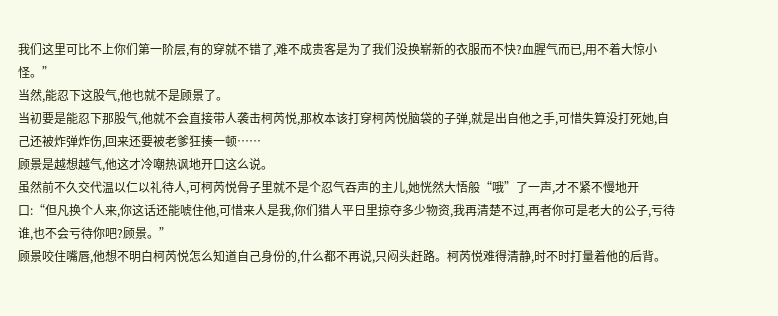我们这里可比不上你们第一阶层,有的穿就不错了,难不成贵客是为了我们没换崭新的衣服而不快?血腥气而已,用不着大惊小怪。”
当然,能忍下这股气,他也就不是顾景了。
当初要是能忍下那股气,他就不会直接带人袭击柯芮悦,那枚本该打穿柯芮悦脑袋的子弹,就是出自他之手,可惜失算没打死她,自己还被炸弹炸伤,回来还要被老爹狂揍一顿……
顾景是越想越气,他这才冷嘲热讽地开口这么说。
虽然前不久交代温以仁以礼待人,可柯芮悦骨子里就不是个忍气吞声的主儿,她恍然大悟般“哦”了一声,才不紧不慢地开口:“但凡换个人来,你这话还能唬住他,可惜来人是我,你们猎人平日里掠夺多少物资,我再清楚不过,再者你可是老大的公子,亏待谁,也不会亏待你吧?顾景。”
顾景咬住嘴唇,他想不明白柯芮悦怎么知道自己身份的,什么都不再说,只闷头赶路。柯芮悦难得清静,时不时打量着他的后背。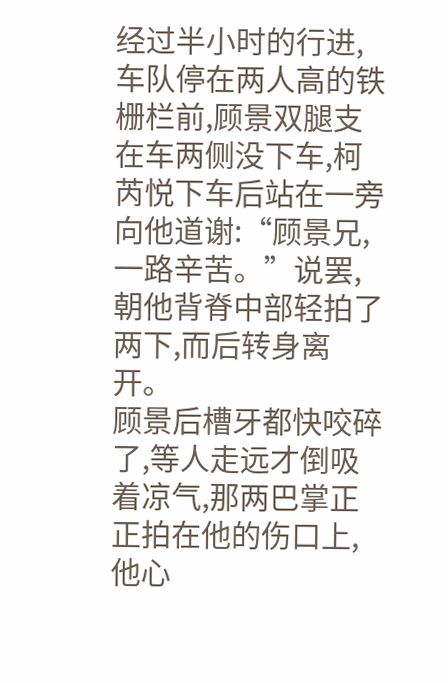经过半小时的行进,车队停在两人高的铁栅栏前,顾景双腿支在车两侧没下车,柯芮悦下车后站在一旁向他道谢:“顾景兄,一路辛苦。”说罢,朝他背脊中部轻拍了两下,而后转身离开。
顾景后槽牙都快咬碎了,等人走远才倒吸着凉气,那两巴掌正正拍在他的伤口上,他心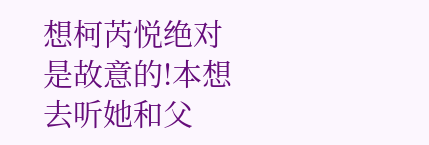想柯芮悦绝对是故意的!本想去听她和父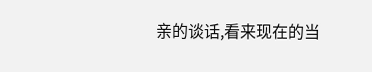亲的谈话,看来现在的当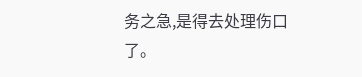务之急,是得去处理伤口了。